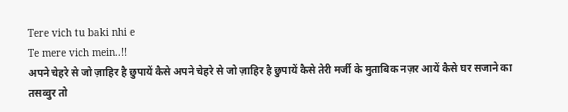Tere vich tu baki nhi e
Te mere vich mein..!!
अपने चेहरे से जो ज़ाहिर है छुपायें कैसे अपने चेहरे से जो ज़ाहिर है छुपायें कैसे तेरी मर्जी के मुताबिक नज़र आयें कैसे घर सजाने का तसव्वुर तो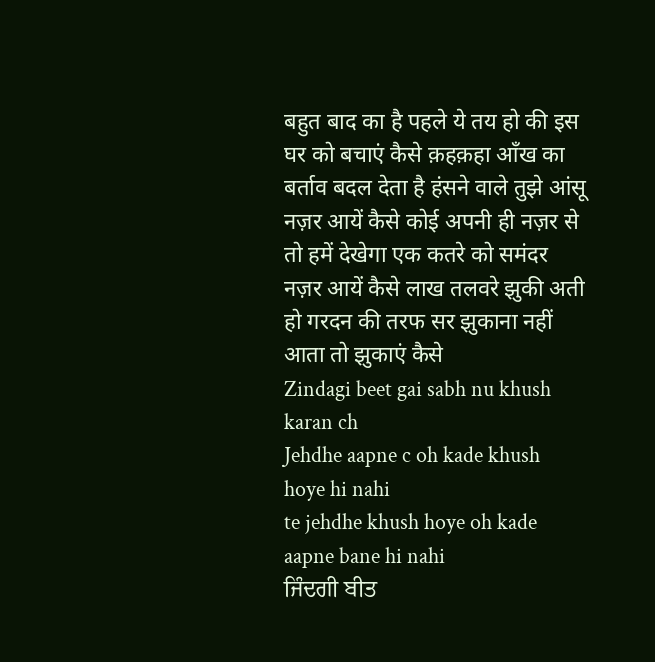बहुत बाद का है पहले ये तय हो की इस घर को बचाएं कैसे क़हक़हा आँख का बर्ताव बदल देता है हंसने वाले तुझे आंसू नज़र आयें कैसे कोई अपनी ही नज़र से तो हमें देखेगा एक कतरे को समंदर नज़र आयें कैसे लाख तलवरे झुकी अती हो गरदन की तरफ सर झुकाना नहीं आता तो झुकाएं कैसे
Zindagi beet gai sabh nu khush karan ch
Jehdhe aapne c oh kade khush hoye hi nahi
te jehdhe khush hoye oh kade aapne bane hi nahi
ਜਿੰਦਗੀ ਬੀਤ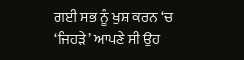ਗਈ ਸਭ ਨੂੰ ਖੁਸ਼ ਕਰਨ ‘ਚ
‘ਜਿਹੜੇ’ ਆਪਣੇ ਸੀ ਉਹ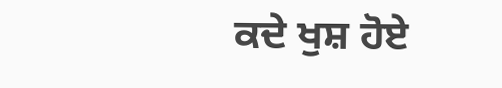ਕਦੇ ਖੁਸ਼ ਹੋਏ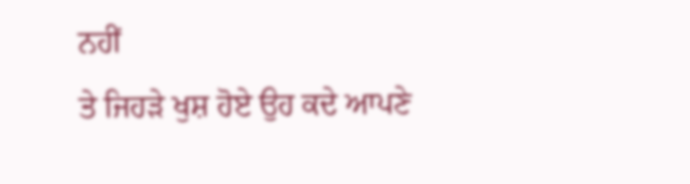ਨਹੀਂ
ਤੇ ਜਿਹੜੇ ਖੁਸ਼ ਹੋਏ ਉਹ ਕਦੇ ਆਪਣੇ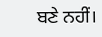ਬਣੇ ਨਹੀਂ।